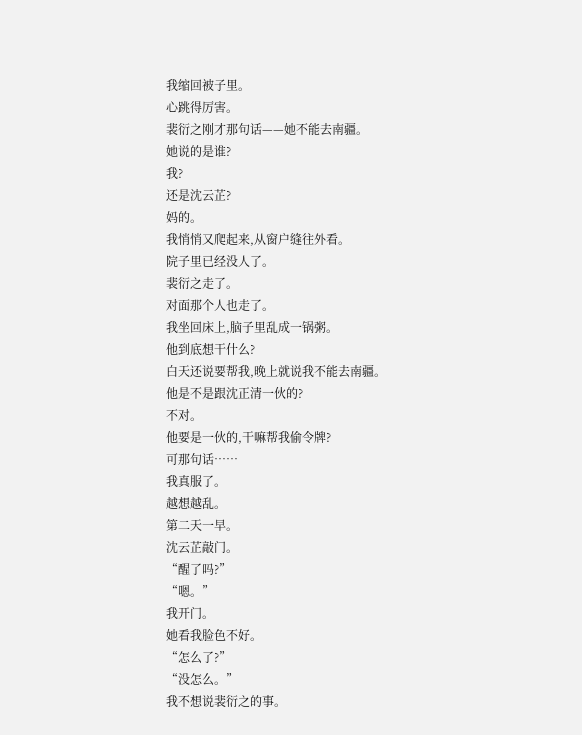我缩回被子里。
心跳得厉害。
裴衍之刚才那句话——她不能去南疆。
她说的是谁?
我?
还是沈云芷?
妈的。
我悄悄又爬起来,从窗户缝往外看。
院子里已经没人了。
裴衍之走了。
对面那个人也走了。
我坐回床上,脑子里乱成一锅粥。
他到底想干什么?
白天还说要帮我,晚上就说我不能去南疆。
他是不是跟沈正清一伙的?
不对。
他要是一伙的,干嘛帮我偷令牌?
可那句话……
我真服了。
越想越乱。
第二天一早。
沈云芷敲门。
“醒了吗?”
“嗯。”
我开门。
她看我脸色不好。
“怎么了?”
“没怎么。”
我不想说裴衍之的事。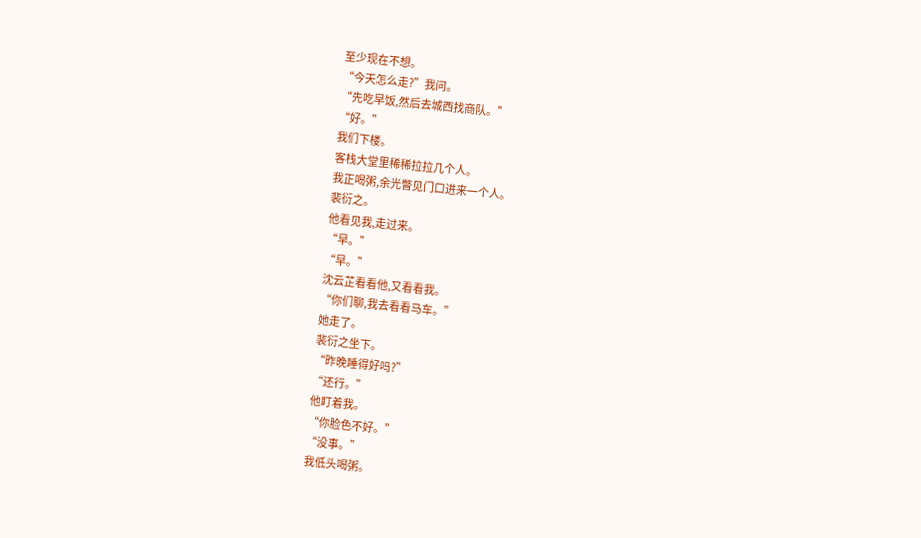至少现在不想。
“今天怎么走?”我问。
“先吃早饭,然后去城西找商队。”
“好。”
我们下楼。
客栈大堂里稀稀拉拉几个人。
我正喝粥,余光瞥见门口进来一个人。
裴衍之。
他看见我,走过来。
“早。”
“早。”
沈云芷看看他,又看看我。
“你们聊,我去看看马车。”
她走了。
裴衍之坐下。
“昨晚睡得好吗?”
“还行。”
他盯着我。
“你脸色不好。”
“没事。”
我低头喝粥。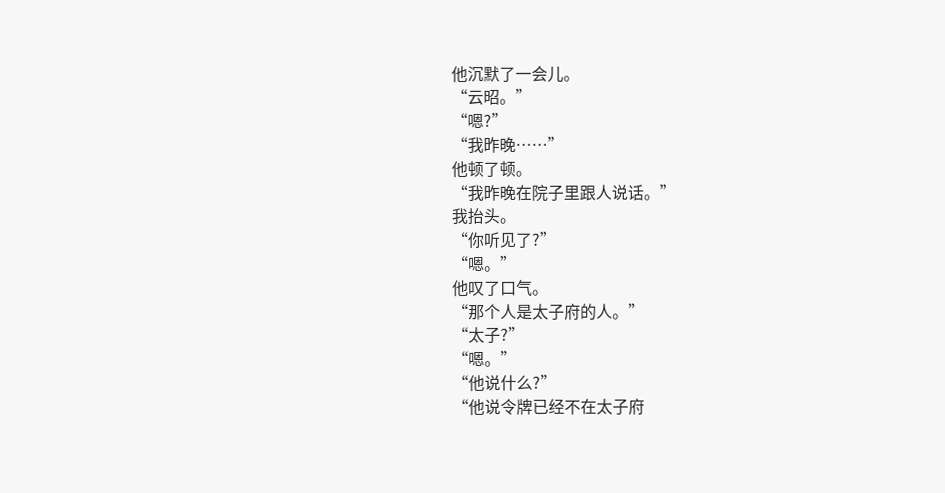他沉默了一会儿。
“云昭。”
“嗯?”
“我昨晚……”
他顿了顿。
“我昨晚在院子里跟人说话。”
我抬头。
“你听见了?”
“嗯。”
他叹了口气。
“那个人是太子府的人。”
“太子?”
“嗯。”
“他说什么?”
“他说令牌已经不在太子府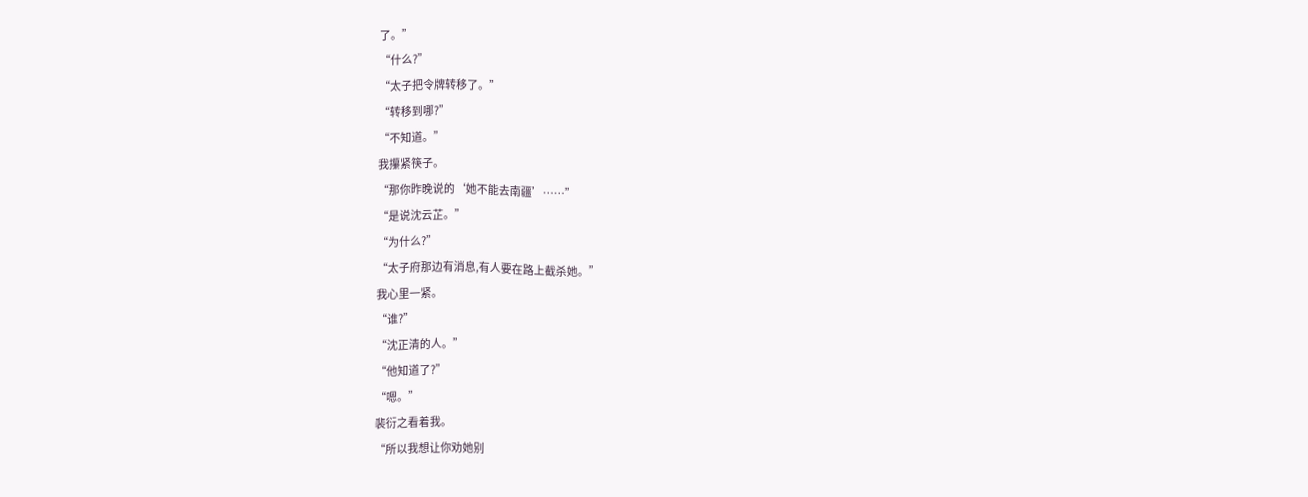了。”
“什么?”
“太子把令牌转移了。”
“转移到哪?”
“不知道。”
我攥紧筷子。
“那你昨晚说的‘她不能去南疆’……”
“是说沈云芷。”
“为什么?”
“太子府那边有消息,有人要在路上截杀她。”
我心里一紧。
“谁?”
“沈正清的人。”
“他知道了?”
“嗯。”
裴衍之看着我。
“所以我想让你劝她别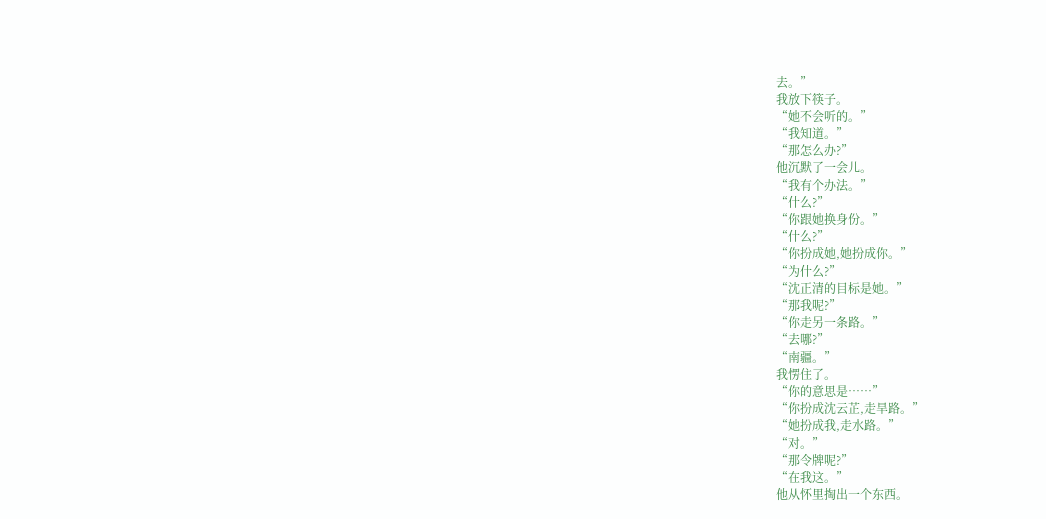去。”
我放下筷子。
“她不会听的。”
“我知道。”
“那怎么办?”
他沉默了一会儿。
“我有个办法。”
“什么?”
“你跟她换身份。”
“什么?”
“你扮成她,她扮成你。”
“为什么?”
“沈正清的目标是她。”
“那我呢?”
“你走另一条路。”
“去哪?”
“南疆。”
我愣住了。
“你的意思是……”
“你扮成沈云芷,走旱路。”
“她扮成我,走水路。”
“对。”
“那令牌呢?”
“在我这。”
他从怀里掏出一个东西。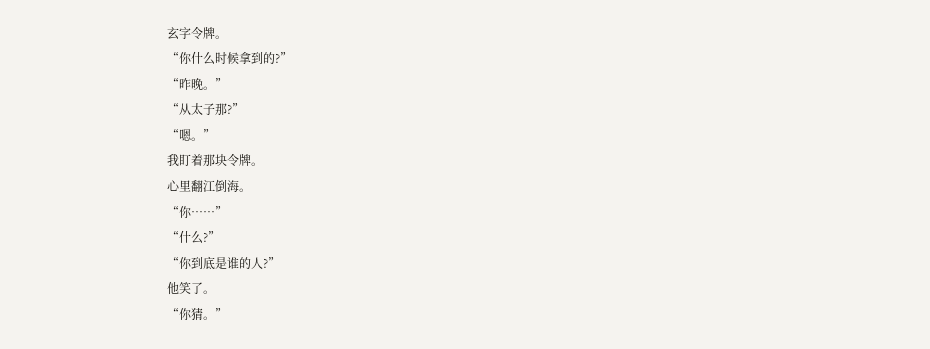玄字令牌。
“你什么时候拿到的?”
“昨晚。”
“从太子那?”
“嗯。”
我盯着那块令牌。
心里翻江倒海。
“你……”
“什么?”
“你到底是谁的人?”
他笑了。
“你猜。”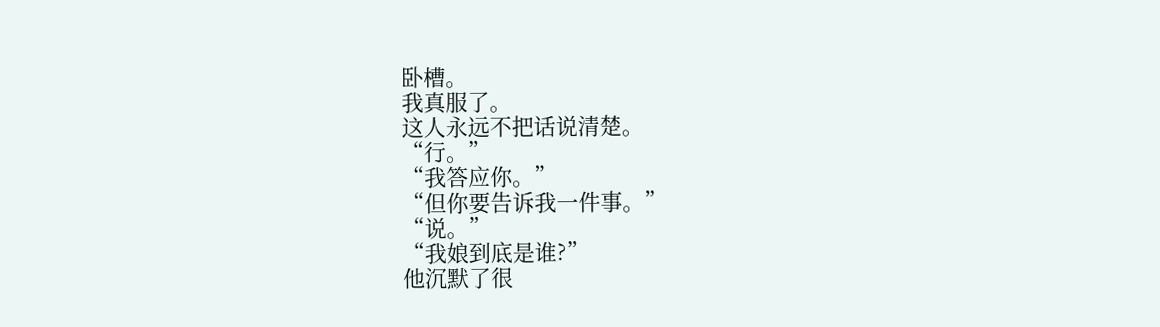卧槽。
我真服了。
这人永远不把话说清楚。
“行。”
“我答应你。”
“但你要告诉我一件事。”
“说。”
“我娘到底是谁?”
他沉默了很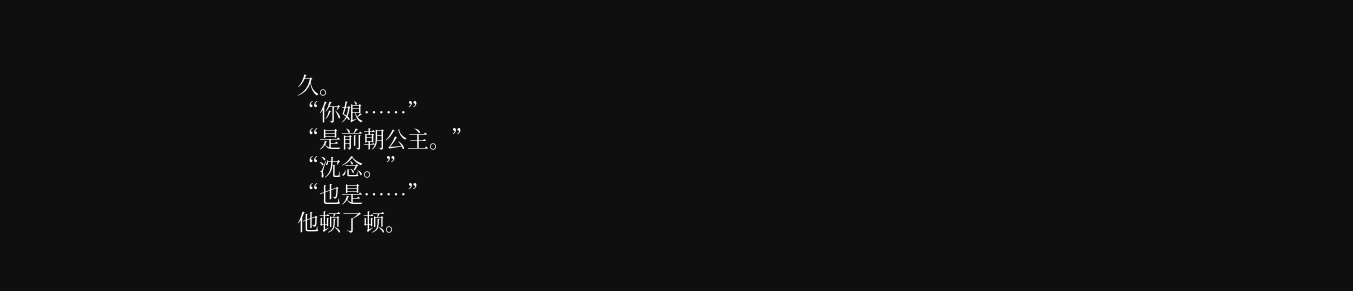久。
“你娘……”
“是前朝公主。”
“沈念。”
“也是……”
他顿了顿。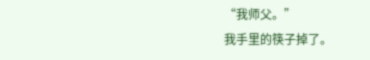“我师父。”
我手里的筷子掉了。